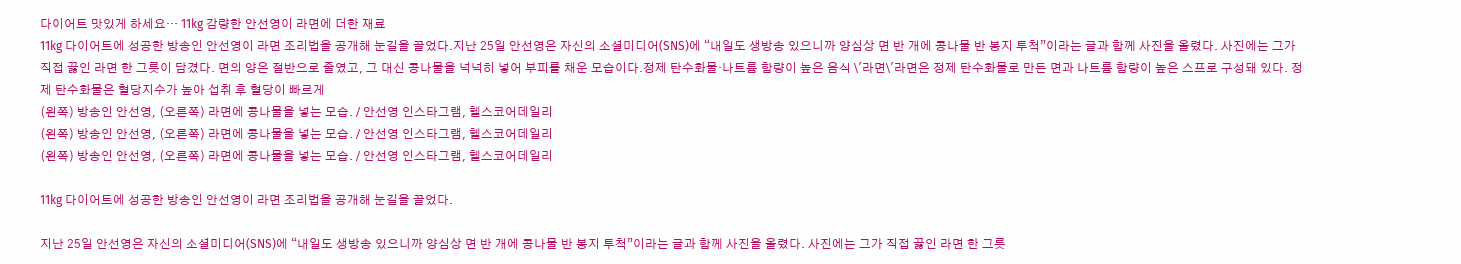다이어트 맛있게 하세요… 11kg 감량한 안선영이 라면에 더한 재료
11kg 다이어트에 성공한 방송인 안선영이 라면 조리법을 공개해 눈길을 끌었다.지난 25일 안선영은 자신의 소셜미디어(SNS)에 “내일도 생방송 있으니까 양심상 면 반 개에 콩나물 반 봉지 투척”이라는 글과 함께 사진을 올렸다. 사진에는 그가 직접 끓인 라면 한 그릇이 담겼다. 면의 양은 절반으로 줄였고, 그 대신 콩나물을 넉넉히 넣어 부피를 채운 모습이다.정제 탄수화물·나트륨 함량이 높은 음식 \'라면\'라면은 정제 탄수화물로 만든 면과 나트륨 함량이 높은 스프로 구성돼 있다. 정제 탄수화물은 혈당지수가 높아 섭취 후 혈당이 빠르게
(왼쪽) 방송인 안선영, (오른쪽) 라면에 콩나물을 넣는 모습. / 안선영 인스타그램, 헬스코어데일리
(왼쪽) 방송인 안선영, (오른쪽) 라면에 콩나물을 넣는 모습. / 안선영 인스타그램, 헬스코어데일리
(왼쪽) 방송인 안선영, (오른쪽) 라면에 콩나물을 넣는 모습. / 안선영 인스타그램, 헬스코어데일리

11kg 다이어트에 성공한 방송인 안선영이 라면 조리법을 공개해 눈길을 끌었다.

지난 25일 안선영은 자신의 소셜미디어(SNS)에 “내일도 생방송 있으니까 양심상 면 반 개에 콩나물 반 봉지 투척”이라는 글과 함께 사진을 올렸다. 사진에는 그가 직접 끓인 라면 한 그릇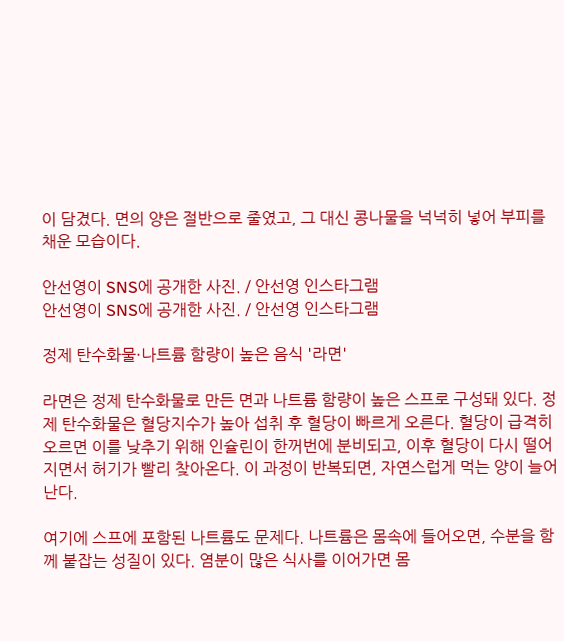이 담겼다. 면의 양은 절반으로 줄였고, 그 대신 콩나물을 넉넉히 넣어 부피를 채운 모습이다.

안선영이 SNS에 공개한 사진. / 안선영 인스타그램
안선영이 SNS에 공개한 사진. / 안선영 인스타그램

정제 탄수화물·나트륨 함량이 높은 음식 '라면'

라면은 정제 탄수화물로 만든 면과 나트륨 함량이 높은 스프로 구성돼 있다. 정제 탄수화물은 혈당지수가 높아 섭취 후 혈당이 빠르게 오른다. 혈당이 급격히 오르면 이를 낮추기 위해 인슐린이 한꺼번에 분비되고, 이후 혈당이 다시 떨어지면서 허기가 빨리 찾아온다. 이 과정이 반복되면, 자연스럽게 먹는 양이 늘어난다.

여기에 스프에 포함된 나트륨도 문제다. 나트륨은 몸속에 들어오면, 수분을 함께 붙잡는 성질이 있다. 염분이 많은 식사를 이어가면 몸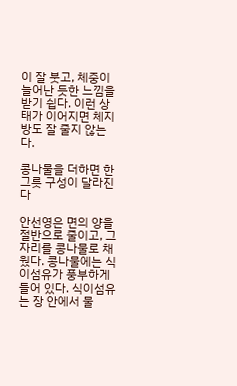이 잘 붓고, 체중이 늘어난 듯한 느낌을 받기 쉽다. 이런 상태가 이어지면 체지방도 잘 줄지 않는다.

콩나물을 더하면 한 그릇 구성이 달라진다

안선영은 면의 양을 절반으로 줄이고, 그 자리를 콩나물로 채웠다. 콩나물에는 식이섬유가 풍부하게 들어 있다. 식이섬유는 장 안에서 물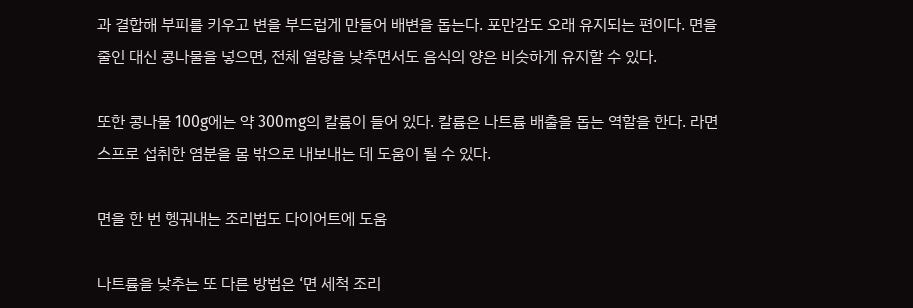과 결합해 부피를 키우고 변을 부드럽게 만들어 배변을 돕는다. 포만감도 오래 유지되는 편이다. 면을 줄인 대신 콩나물을 넣으면, 전체 열량을 낮추면서도 음식의 양은 비슷하게 유지할 수 있다.

또한 콩나물 100g에는 약 300mg의 칼륨이 들어 있다. 칼륨은 나트륨 배출을 돕는 역할을 한다. 라면 스프로 섭취한 염분을 몸 밖으로 내보내는 데 도움이 될 수 있다.

면을 한 번 헹궈내는 조리법도 다이어트에 도움

나트륨을 낮추는 또 다른 방법은 ‘면 세척 조리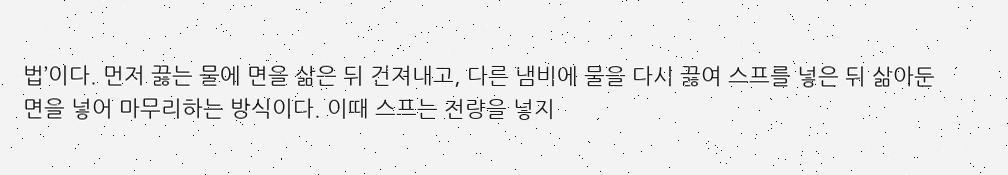법’이다. 먼저 끓는 물에 면을 삶은 뒤 건져내고, 다른 냄비에 물을 다시 끓여 스프를 넣은 뒤 삶아둔 면을 넣어 마무리하는 방식이다. 이때 스프는 전량을 넣지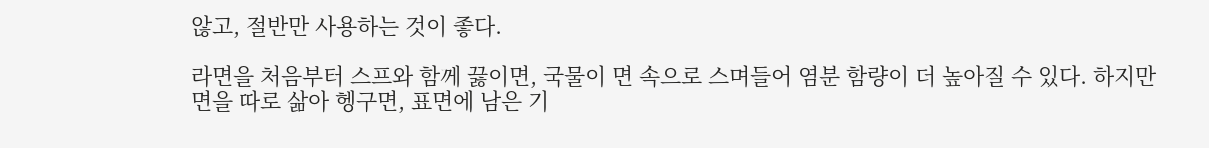않고, 절반만 사용하는 것이 좋다.

라면을 처음부터 스프와 함께 끓이면, 국물이 면 속으로 스며들어 염분 함량이 더 높아질 수 있다. 하지만 면을 따로 삶아 헹구면, 표면에 남은 기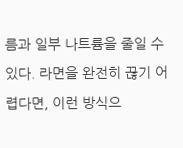름과 일부 나트륨을 줄일 수 있다. 라면을 완전히 끊기 어렵다면, 이런 방식으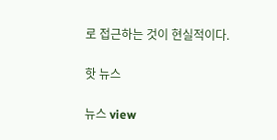로 접근하는 것이 현실적이다.

핫 뉴스

뉴스 view